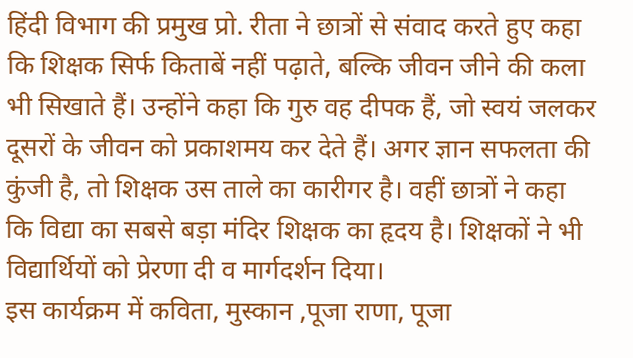हिंदी विभाग की प्रमुख प्रो. रीता ने छात्रों से संवाद करते हुए कहा कि शिक्षक सिर्फ किताबें नहीं पढ़ाते, बल्कि जीवन जीने की कला भी सिखाते हैं। उन्होंने कहा कि गुरु वह दीपक हैं, जो स्वयं जलकर दूसरों के जीवन को प्रकाशमय कर देते हैं। अगर ज्ञान सफलता की कुंजी है, तो शिक्षक उस ताले का कारीगर है। वहीं छात्रों ने कहा कि विद्या का सबसे बड़ा मंदिर शिक्षक का हृदय है। शिक्षकों ने भी विद्यार्थियों को प्रेरणा दी व मार्गदर्शन दिया।
इस कार्यक्रम में कविता, मुस्कान ,पूजा राणा, पूजा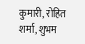कुमारी, रोहित शर्मा, शुभम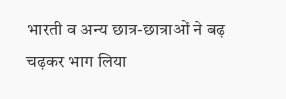भारती व अन्य छात्र-छात्राओं ने बढ़ चढ़कर भाग लिया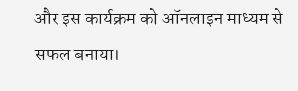और इस कार्यक्रम को ऑनलाइन माध्यम से सफल बनाया।